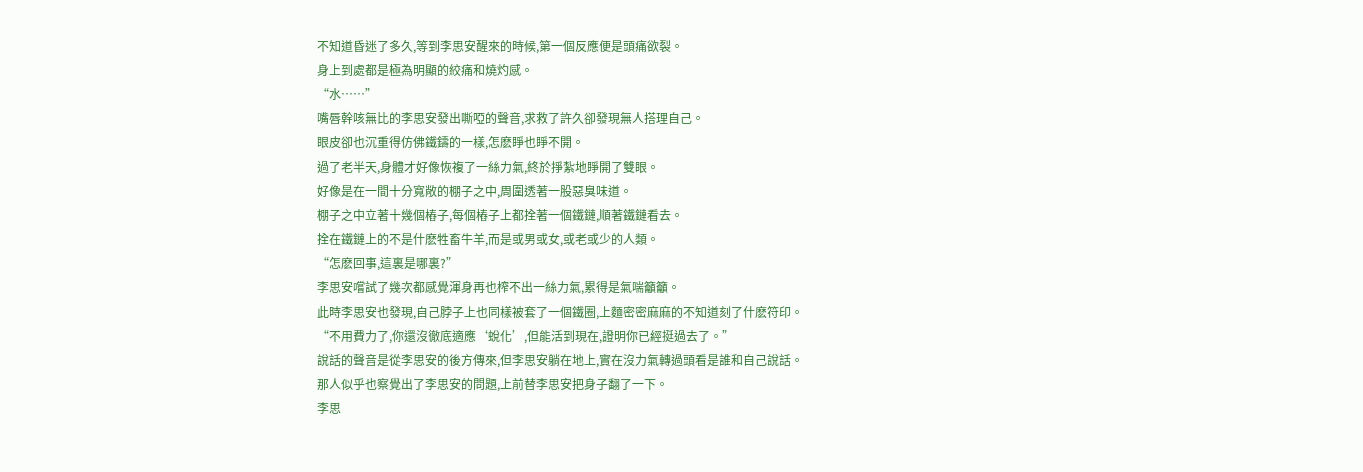不知道昏迷了多久,等到李思安醒來的時候,第一個反應便是頭痛欲裂。
身上到處都是極為明顯的絞痛和燒灼感。
“水……”
嘴唇幹咳無比的李思安發出嘶啞的聲音,求救了許久卻發現無人搭理自己。
眼皮卻也沉重得仿佛鐵鑄的一樣,怎麽睜也睜不開。
過了老半天,身體才好像恢複了一絲力氣,終於掙紮地睜開了雙眼。
好像是在一間十分寬敞的棚子之中,周圍透著一股惡臭味道。
棚子之中立著十幾個樁子,每個樁子上都拴著一個鐵鏈,順著鐵鏈看去。
拴在鐵鏈上的不是什麽牲畜牛羊,而是或男或女,或老或少的人類。
“怎麽回事,這裏是哪裏?”
李思安嚐試了幾次都感覺渾身再也榨不出一絲力氣,累得是氣喘籲籲。
此時李思安也發現,自己脖子上也同樣被套了一個鐵圈,上麵密密麻麻的不知道刻了什麽符印。
“不用費力了,你還沒徹底適應‘蛻化’,但能活到現在,證明你已經挺過去了。”
說話的聲音是從李思安的後方傳來,但李思安躺在地上,實在沒力氣轉過頭看是誰和自己說話。
那人似乎也察覺出了李思安的問題,上前替李思安把身子翻了一下。
李思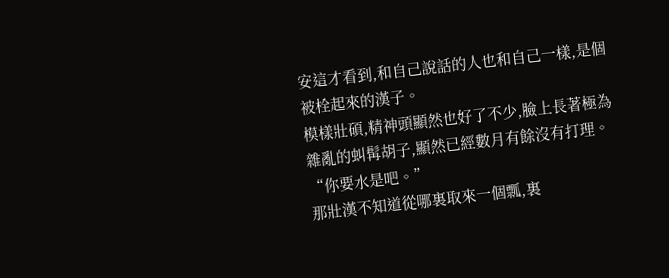安這才看到,和自己說話的人也和自己一樣,是個被栓起來的漢子。
模樣壯碩,精神頭顯然也好了不少,臉上長著極為雜亂的虯髯胡子,顯然已經數月有餘沒有打理。
“你要水是吧。”
那壯漢不知道從哪裏取來一個瓢,裏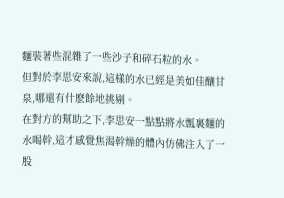麵裝著些混雜了一些沙子和碎石粒的水。
但對於李思安來說,這樣的水已經是美如佳釀甘泉,哪還有什麽餘地挑剔。
在對方的幫助之下,李思安一點點將水瓢裏麵的水喝幹,這才感覺焦渴幹燥的體內仿佛注入了一股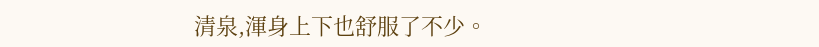清泉,渾身上下也舒服了不少。